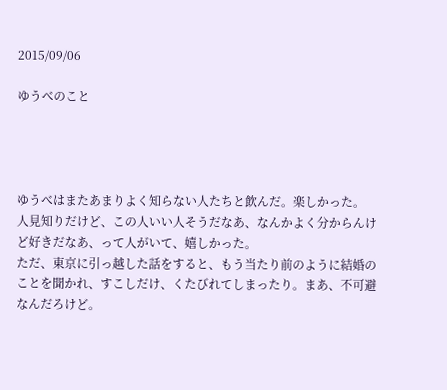2015/09/06

ゆうべのこと




ゆうべはまたあまりよく知らない人たちと飲んだ。楽しかった。
人見知りだけど、この人いい人そうだなあ、なんかよく分からんけど好きだなあ、って人がいて、嬉しかった。
ただ、東京に引っ越した話をすると、もう当たり前のように結婚のことを聞かれ、すこしだけ、くたびれてしまったり。まあ、不可避なんだろけど。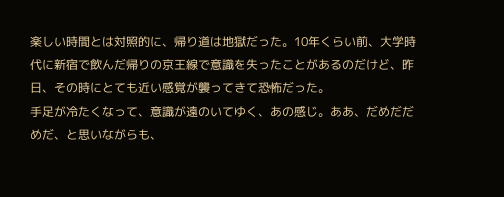楽しい時間とは対照的に、帰り道は地獄だった。10年くらい前、大学時代に新宿で飲んだ帰りの京王線で意識を失ったことがあるのだけど、昨日、その時にとても近い感覚が襲ってきて恐怖だった。
手足が冷たくなって、意識が遠のいてゆく、あの感じ。ああ、だめだだめだ、と思いながらも、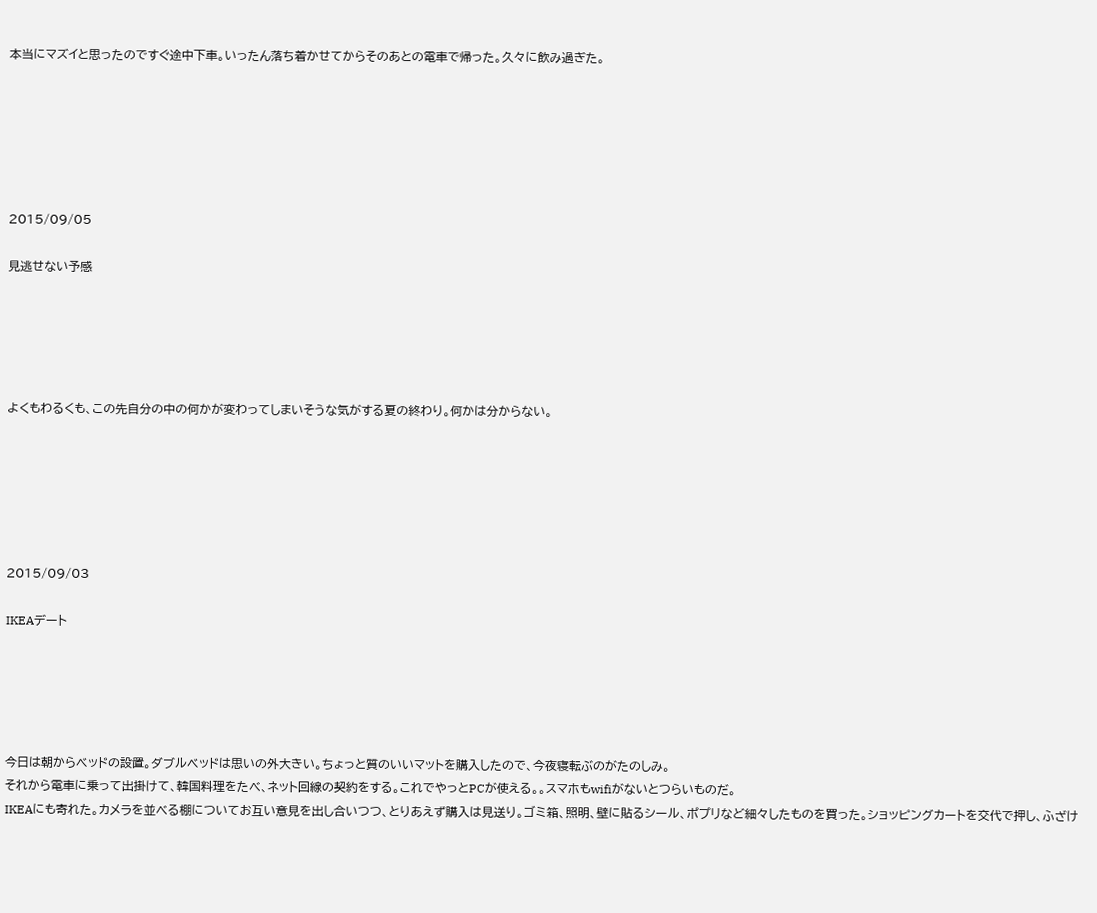本当にマズイと思ったのですぐ途中下車。いったん落ち着かせてからそのあとの電車で帰った。久々に飲み過ぎた。






2015/09/05

見逃せない予感





よくもわるくも、この先自分の中の何かが変わってしまいそうな気がする夏の終わり。何かは分からない。






2015/09/03

IKEAデート





今日は朝からベッドの設置。ダブルベッドは思いの外大きい。ちょっと質のいいマットを購入したので、今夜寝転ぶのがたのしみ。
それから電車に乗って出掛けて、韓国料理をたべ、ネット回線の契約をする。これでやっとPCが使える。。スマホもwifiがないとつらいものだ。
IKEAにも寄れた。カメラを並べる棚についてお互い意見を出し合いつつ、とりあえず購入は見送り。ゴミ箱、照明、壁に貼るシール、ポプリなど細々したものを買った。ショッピングカートを交代で押し、ふざけ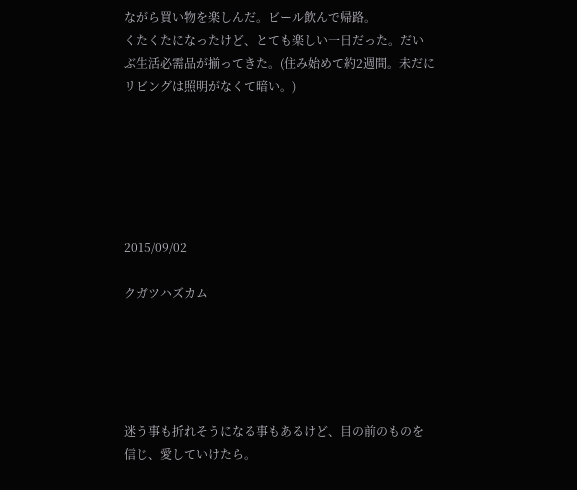ながら買い物を楽しんだ。ビール飲んで帰路。
くたくたになったけど、とても楽しい一日だった。だいぶ生活必需品が揃ってきた。(住み始めて約2週間。未だにリビングは照明がなくて暗い。)






2015/09/02

クガツハズカム





迷う事も折れそうになる事もあるけど、目の前のものを信じ、愛していけたら。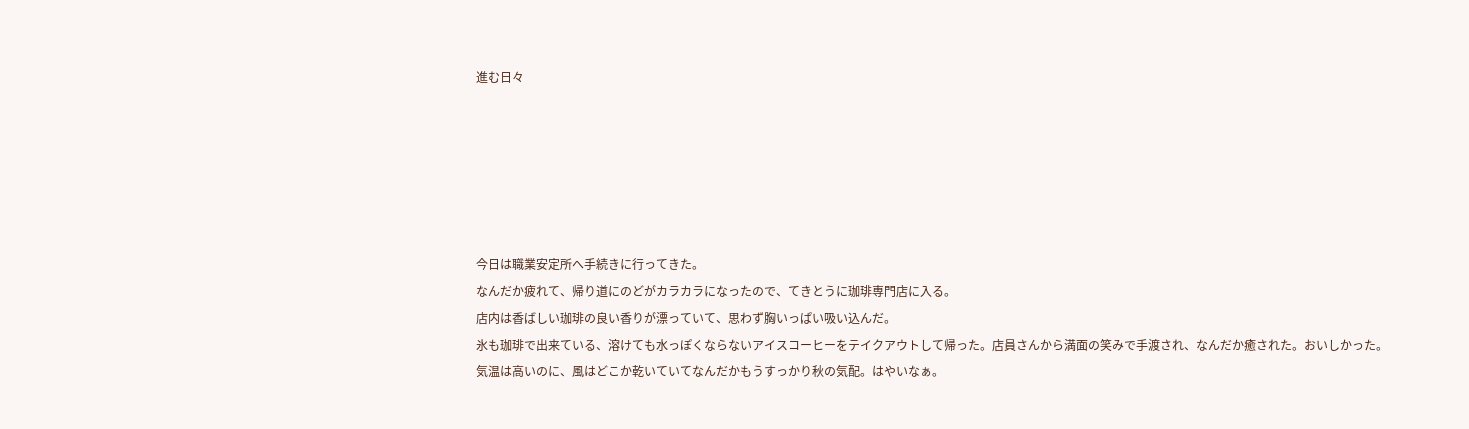進む日々






今日は職業安定所へ手続きに行ってきた。
なんだか疲れて、帰り道にのどがカラカラになったので、てきとうに珈琲専門店に入る。
店内は香ばしい珈琲の良い香りが漂っていて、思わず胸いっぱい吸い込んだ。
氷も珈琲で出来ている、溶けても水っぽくならないアイスコーヒーをテイクアウトして帰った。店員さんから満面の笑みで手渡され、なんだか癒された。おいしかった。
気温は高いのに、風はどこか乾いていてなんだかもうすっかり秋の気配。はやいなぁ。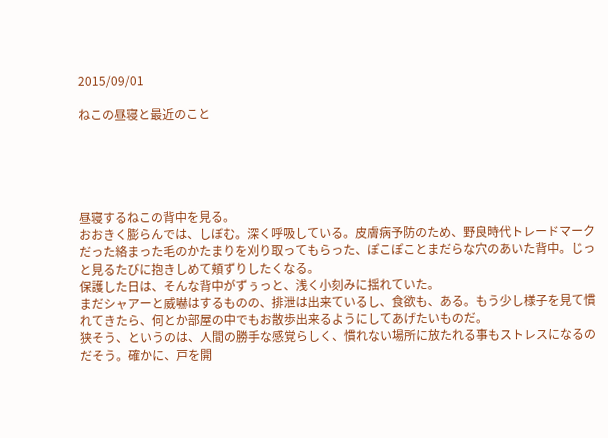2015/09/01

ねこの昼寝と最近のこと





昼寝するねこの背中を見る。
おおきく膨らんでは、しぼむ。深く呼吸している。皮膚病予防のため、野良時代トレードマークだった絡まった毛のかたまりを刈り取ってもらった、ぽこぽことまだらな穴のあいた背中。じっと見るたびに抱きしめて頬ずりしたくなる。
保護した日は、そんな背中がずぅっと、浅く小刻みに揺れていた。
まだシャアーと威嚇はするものの、排泄は出来ているし、食欲も、ある。もう少し様子を見て慣れてきたら、何とか部屋の中でもお散歩出来るようにしてあげたいものだ。
狭そう、というのは、人間の勝手な感覚らしく、慣れない場所に放たれる事もストレスになるのだそう。確かに、戸を開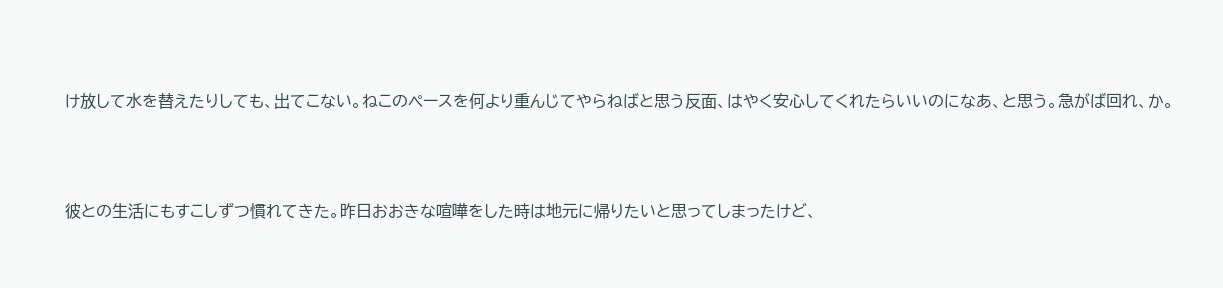け放して水を替えたりしても、出てこない。ねこのペースを何より重んじてやらねばと思う反面、はやく安心してくれたらいいのになあ、と思う。急がば回れ、か。



彼との生活にもすこしずつ慣れてきた。昨日おおきな喧嘩をした時は地元に帰りたいと思ってしまったけど、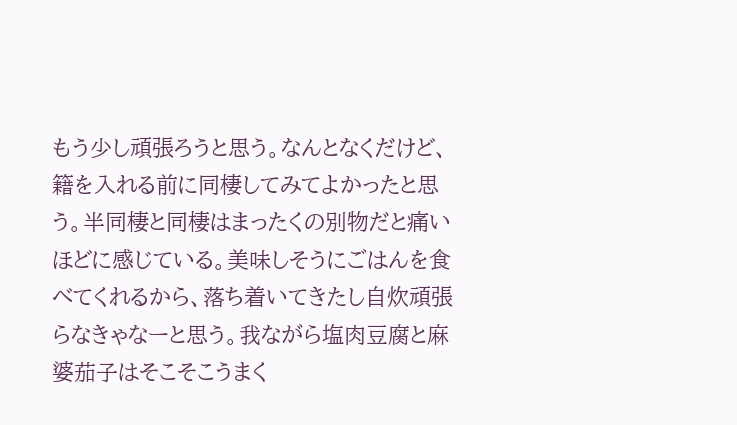もう少し頑張ろうと思う。なんとなくだけど、籍を入れる前に同棲してみてよかったと思う。半同棲と同棲はまったくの別物だと痛いほどに感じている。美味しそうにごはんを食べてくれるから、落ち着いてきたし自炊頑張らなきゃなーと思う。我ながら塩肉豆腐と麻婆茄子はそこそこうまく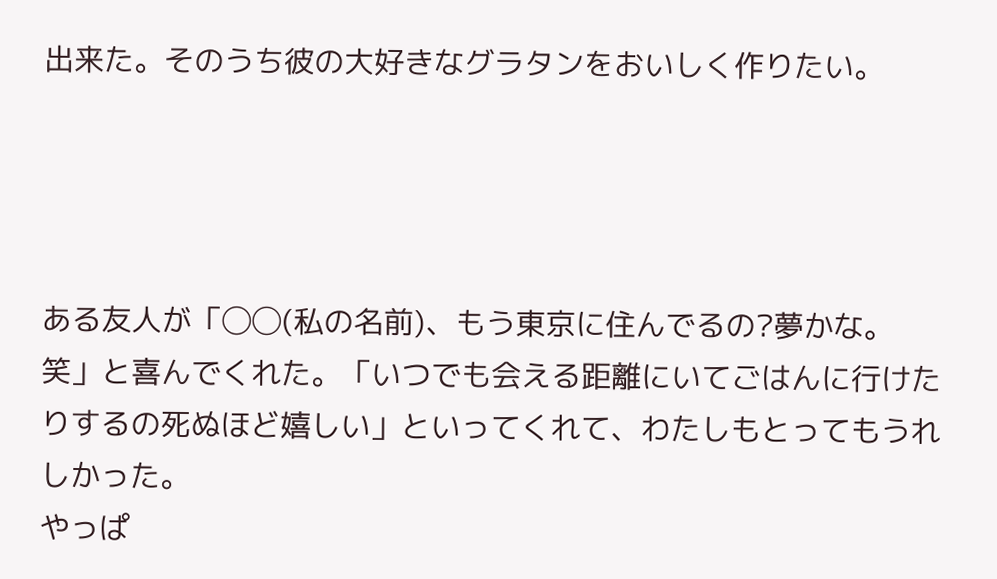出来た。そのうち彼の大好きなグラタンをおいしく作りたい。




ある友人が「◯◯(私の名前)、もう東京に住んでるの?夢かな。笑」と喜んでくれた。「いつでも会える距離にいてごはんに行けたりするの死ぬほど嬉しい」といってくれて、わたしもとってもうれしかった。
やっぱ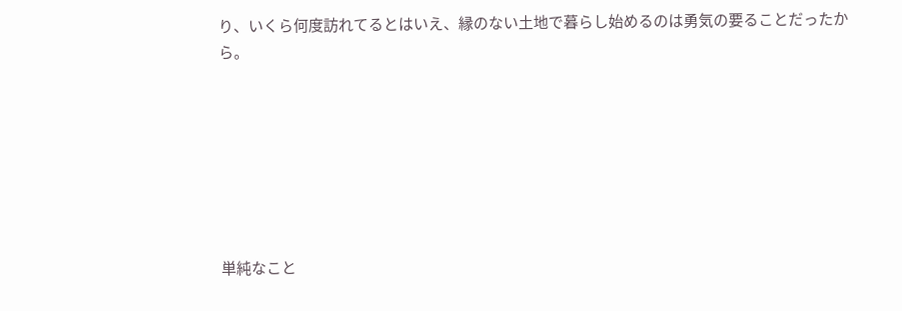り、いくら何度訪れてるとはいえ、縁のない土地で暮らし始めるのは勇気の要ることだったから。







単純なこと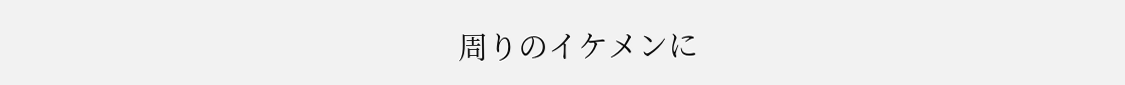周りのイケメンに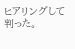ヒアリングして判った。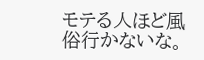モテる人ほど風俗行かないな。